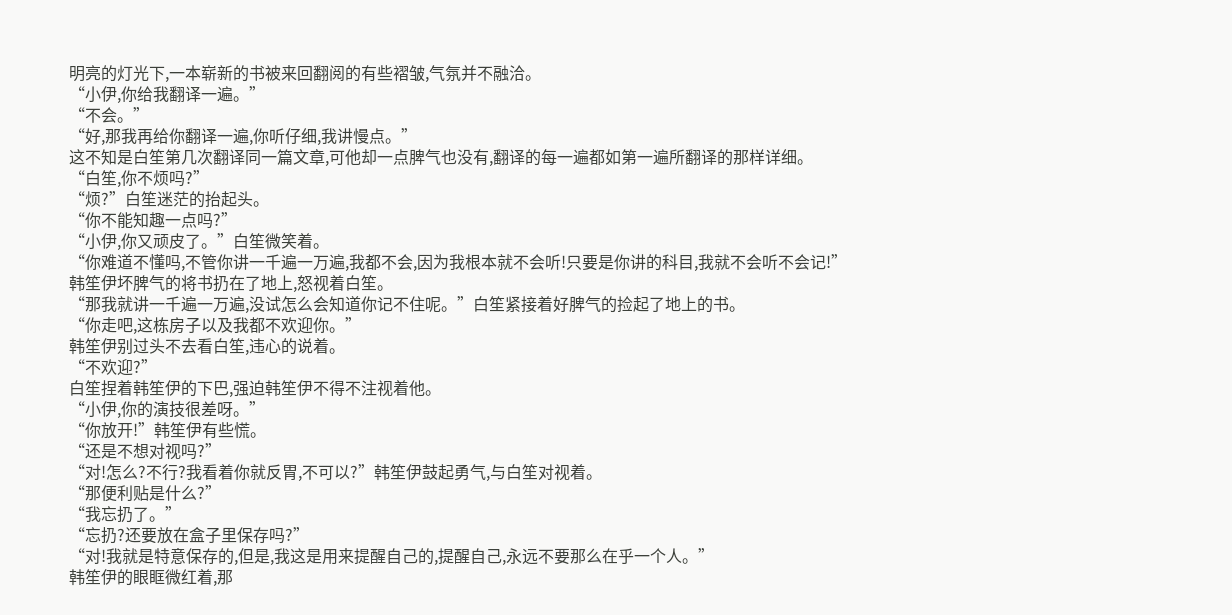明亮的灯光下,一本崭新的书被来回翻阅的有些褶皱,气氛并不融洽。
“小伊,你给我翻译一遍。”
“不会。”
“好,那我再给你翻译一遍,你听仔细,我讲慢点。”
这不知是白笙第几次翻译同一篇文章,可他却一点脾气也没有,翻译的每一遍都如第一遍所翻译的那样详细。
“白笙,你不烦吗?”
“烦?”白笙迷茫的抬起头。
“你不能知趣一点吗?”
“小伊,你又顽皮了。”白笙微笑着。
“你难道不懂吗,不管你讲一千遍一万遍,我都不会,因为我根本就不会听!只要是你讲的科目,我就不会听不会记!”
韩笙伊坏脾气的将书扔在了地上,怒视着白笙。
“那我就讲一千遍一万遍,没试怎么会知道你记不住呢。”白笙紧接着好脾气的捡起了地上的书。
“你走吧,这栋房子以及我都不欢迎你。”
韩笙伊别过头不去看白笙,违心的说着。
“不欢迎?”
白笙捏着韩笙伊的下巴,强迫韩笙伊不得不注视着他。
“小伊,你的演技很差呀。”
“你放开!”韩笙伊有些慌。
“还是不想对视吗?”
“对!怎么?不行?我看着你就反胃,不可以?”韩笙伊鼓起勇气,与白笙对视着。
“那便利贴是什么?”
“我忘扔了。”
“忘扔?还要放在盒子里保存吗?”
“对!我就是特意保存的,但是,我这是用来提醒自己的,提醒自己,永远不要那么在乎一个人。”
韩笙伊的眼眶微红着,那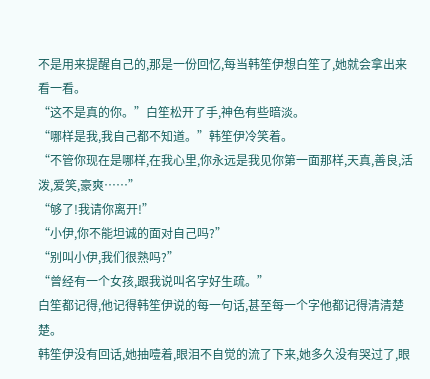不是用来提醒自己的,那是一份回忆,每当韩笙伊想白笙了,她就会拿出来看一看。
“这不是真的你。”白笙松开了手,神色有些暗淡。
“哪样是我,我自己都不知道。”韩笙伊冷笑着。
“不管你现在是哪样,在我心里,你永远是我见你第一面那样,天真,善良,活泼,爱笑,豪爽……”
“够了!我请你离开!”
“小伊,你不能坦诚的面对自己吗?”
“别叫小伊,我们很熟吗?”
“曾经有一个女孩,跟我说叫名字好生疏。”
白笙都记得,他记得韩笙伊说的每一句话,甚至每一个字他都记得清清楚楚。
韩笙伊没有回话,她抽噎着,眼泪不自觉的流了下来,她多久没有哭过了,眼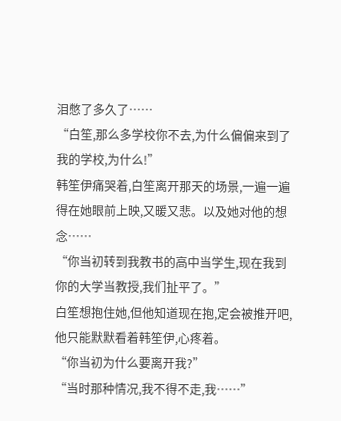泪憋了多久了……
“白笙,那么多学校你不去,为什么偏偏来到了我的学校,为什么!”
韩笙伊痛哭着,白笙离开那天的场景,一遍一遍得在她眼前上映,又暖又悲。以及她对他的想念……
“你当初转到我教书的高中当学生,现在我到你的大学当教授,我们扯平了。”
白笙想抱住她,但他知道现在抱,定会被推开吧,他只能默默看着韩笙伊,心疼着。
“你当初为什么要离开我?”
“当时那种情况,我不得不走,我……”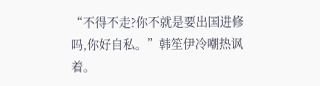“不得不走?你不就是要出国进修吗,你好自私。”韩笙伊冷嘲热讽着。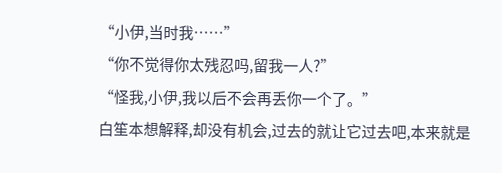“小伊,当时我……”
“你不觉得你太残忍吗,留我一人?”
“怪我,小伊,我以后不会再丢你一个了。”
白笙本想解释,却没有机会,过去的就让它过去吧,本来就是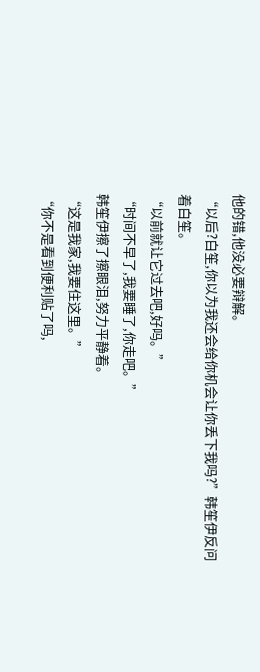他的错,他没必要辩解。
“以后?白笙,你以为我还会给你机会让你丢下我吗?”韩笙伊反问着白笙。
“以前就让它过去吧,好吗。”
“时间不早了,我要睡了,你走吧。”
韩笙伊擦了擦眼泪,努力平静着。
“这是我家,我要住这里。”
“你不是看到便利贴了吗,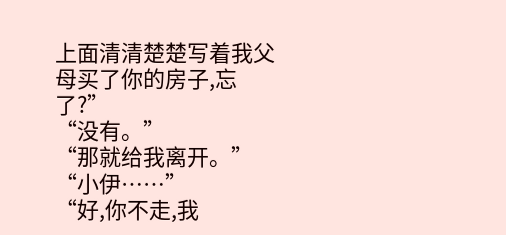上面清清楚楚写着我父母买了你的房子,忘了?”
“没有。”
“那就给我离开。”
“小伊……”
“好,你不走,我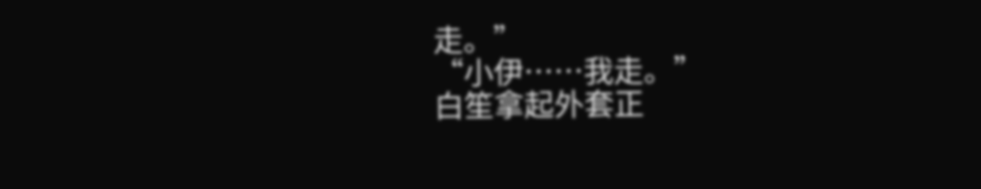走。”
“小伊……我走。”
白笙拿起外套正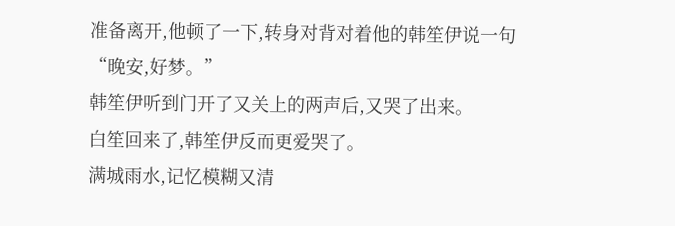准备离开,他顿了一下,转身对背对着他的韩笙伊说一句“晚安,好梦。”
韩笙伊听到门开了又关上的两声后,又哭了出来。
白笙回来了,韩笙伊反而更爱哭了。
满城雨水,记忆模糊又清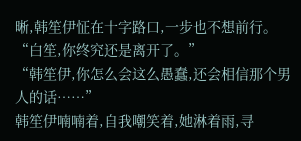晰,韩笙伊怔在十字路口,一步也不想前行。
“白笙,你终究还是离开了。”
“韩笙伊,你怎么会这么愚蠢,还会相信那个男人的话……”
韩笙伊喃喃着,自我嘲笑着,她淋着雨,寻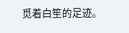觅着白笙的足迹。